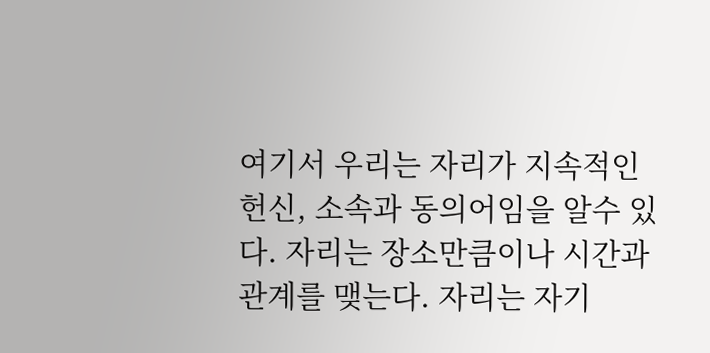여기서 우리는 자리가 지속적인 헌신, 소속과 동의어임을 알수 있다. 자리는 장소만큼이나 시간과 관계를 맺는다. 자리는 자기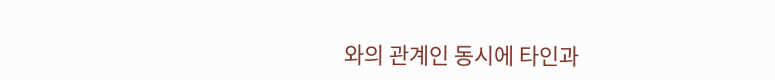와의 관계인 동시에 타인과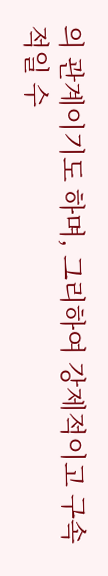의 관계이기도 하며, 그리하여 강제적이고 구속적일 수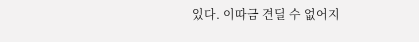있다. 이따금 견딜 수 없어지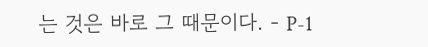는 것은 바로 그 때문이다. - P-1